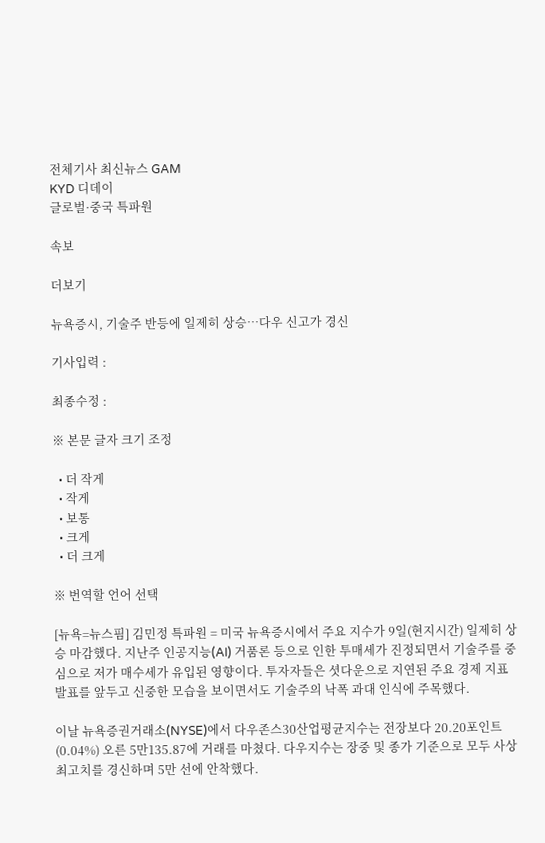전체기사 최신뉴스 GAM
KYD 디데이
글로벌·중국 특파원

속보

더보기

뉴욕증시, 기술주 반등에 일제히 상승…다우 신고가 경신

기사입력 :

최종수정 :

※ 본문 글자 크기 조정

  • 더 작게
  • 작게
  • 보통
  • 크게
  • 더 크게

※ 번역할 언어 선택

[뉴욕=뉴스핌] 김민정 특파원 = 미국 뉴욕증시에서 주요 지수가 9일(현지시간) 일제히 상승 마감했다. 지난주 인공지능(AI) 거품론 등으로 인한 투매세가 진정되면서 기술주를 중심으로 저가 매수세가 유입된 영향이다. 투자자들은 셧다운으로 지연된 주요 경제 지표 발표를 앞두고 신중한 모습을 보이면서도 기술주의 낙폭 과대 인식에 주목했다.

이날 뉴욕증권거래소(NYSE)에서 다우존스30산업평균지수는 전장보다 20.20포인트(0.04%) 오른 5만135.87에 거래를 마쳤다. 다우지수는 장중 및 종가 기준으로 모두 사상 최고치를 경신하며 5만 선에 안착했다.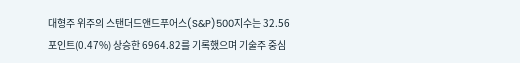대형주 위주의 스탠더드앤드푸어스(S&P)500지수는 32.56포인트(0.47%) 상승한 6964.82를 기록했으며 기술주 중심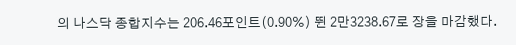의 나스닥 종합지수는 206.46포인트(0.90%) 뛴 2만3238.67로 장을 마감했다.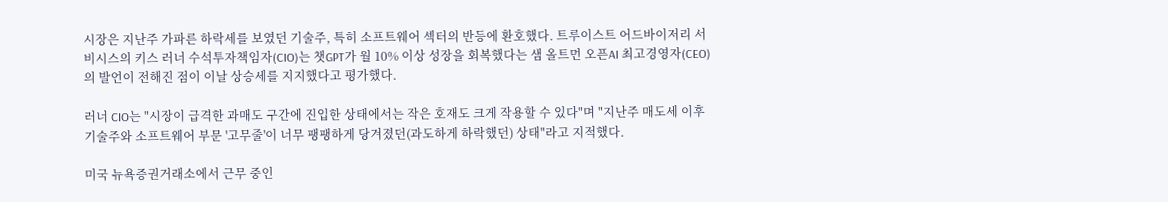시장은 지난주 가파른 하락세를 보였던 기술주, 특히 소프트웨어 섹터의 반등에 환호했다. 트루이스트 어드바이저리 서비시스의 키스 러너 수석투자책임자(CIO)는 챗GPT가 월 10% 이상 성장을 회복했다는 샘 올트먼 오픈AI 최고경영자(CEO)의 발언이 전해진 점이 이날 상승세를 지지했다고 평가했다.

러너 CIO는 "시장이 급격한 과매도 구간에 진입한 상태에서는 작은 호재도 크게 작용할 수 있다"며 "지난주 매도세 이후 기술주와 소프트웨어 부문 '고무줄'이 너무 팽팽하게 당겨졌던(과도하게 하락했던) 상태"라고 지적했다.

미국 뉴욕증권거래소에서 근무 중인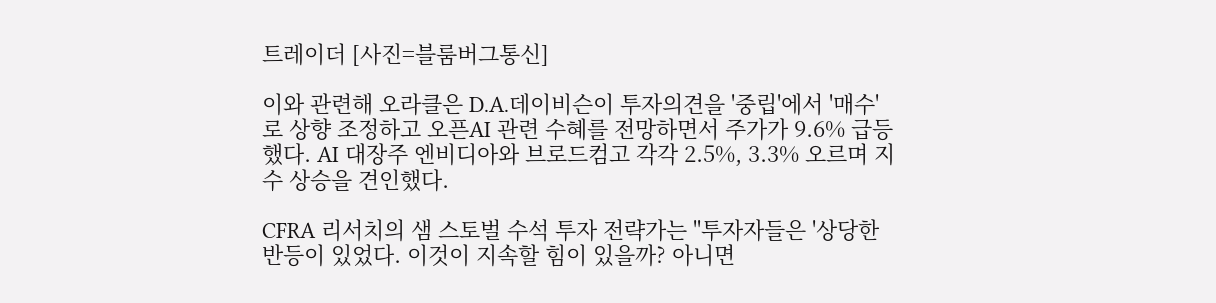트레이더 [사진=블룸버그통신]

이와 관련해 오라클은 D.A.데이비슨이 투자의견을 '중립'에서 '매수'로 상향 조정하고 오픈AI 관련 수혜를 전망하면서 주가가 9.6% 급등했다. AI 대장주 엔비디아와 브로드컴고 각각 2.5%, 3.3% 오르며 지수 상승을 견인했다.

CFRA 리서치의 샘 스토벌 수석 투자 전략가는 "투자자들은 '상당한 반등이 있었다. 이것이 지속할 힘이 있을까? 아니면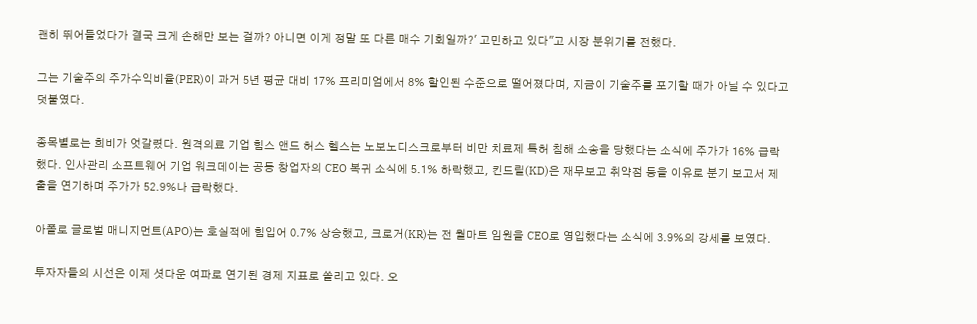괜히 뛰어들었다가 결국 크게 손해만 보는 걸까? 아니면 이게 정말 또 다른 매수 기회일까?' 고민하고 있다"고 시장 분위기를 전했다.

그는 기술주의 주가수익비율(PER)이 과거 5년 평균 대비 17% 프리미엄에서 8% 할인된 수준으로 떨어졌다며, 지금이 기술주를 포기할 때가 아닐 수 있다고 덧붙였다.

종목별로는 희비가 엇갈렸다. 원격의료 기업 힘스 앤드 허스 헬스는 노보노디스크로부터 비만 치료제 특허 침해 소송을 당했다는 소식에 주가가 16% 급락했다. 인사관리 소프트웨어 기업 워크데이는 공동 창업자의 CEO 복귀 소식에 5.1% 하락했고, 킨드릴(KD)은 재무보고 취약점 등을 이유로 분기 보고서 제출을 연기하며 주가가 52.9%나 급락했다.

아폴로 글로벌 매니지먼트(APO)는 호실적에 힘입어 0.7% 상승했고, 크로거(KR)는 전 월마트 임원을 CEO로 영입했다는 소식에 3.9%의 강세를 보였다.

투자자들의 시선은 이제 셧다운 여파로 연기된 경제 지표로 쏠리고 있다. 오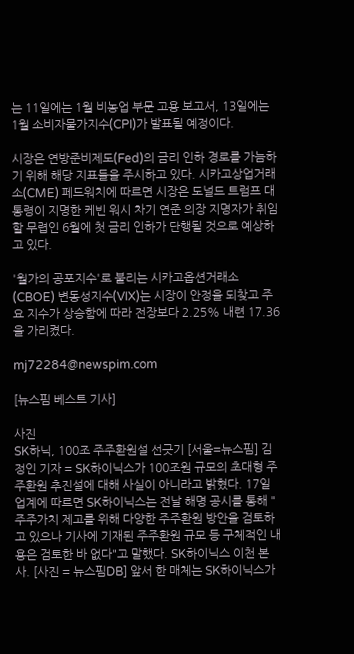는 11일에는 1월 비농업 부문 고용 보고서, 13일에는 1월 소비자물가지수(CPI)가 발표될 예정이다.

시장은 연방준비제도(Fed)의 금리 인하 경로를 가늠하기 위해 해당 지표들을 주시하고 있다. 시카고상업거래소(CME) 페드워치에 따르면 시장은 도널드 트럼프 대통령이 지명한 케빈 워시 차기 연준 의장 지명자가 취임할 무렵인 6월에 첫 금리 인하가 단행될 것으로 예상하고 있다.

'월가의 공포지수'로 불리는 시카고옵션거래소(CBOE) 변동성지수(VIX)는 시장이 안정을 되찾고 주요 지수가 상승함에 따라 전장보다 2.25% 내련 17.36을 가리켰다.

mj72284@newspim.com

[뉴스핌 베스트 기사]

사진
SK하닉, 100조 주주환원설 선긋기 [서울=뉴스핌] 김정인 기자 = SK하이닉스가 100조원 규모의 초대형 주주환원 추진설에 대해 사실이 아니라고 밝혔다. 17일 업계에 따르면 SK하이닉스는 전날 해명 공시를 통해 "주주가치 제고를 위해 다양한 주주환원 방안을 검토하고 있으나 기사에 기재된 주주환원 규모 등 구체적인 내용은 검토한 바 없다"고 말했다. SK하이닉스 이천 본사. [사진 = 뉴스핌DB] 앞서 한 매체는 SK하이닉스가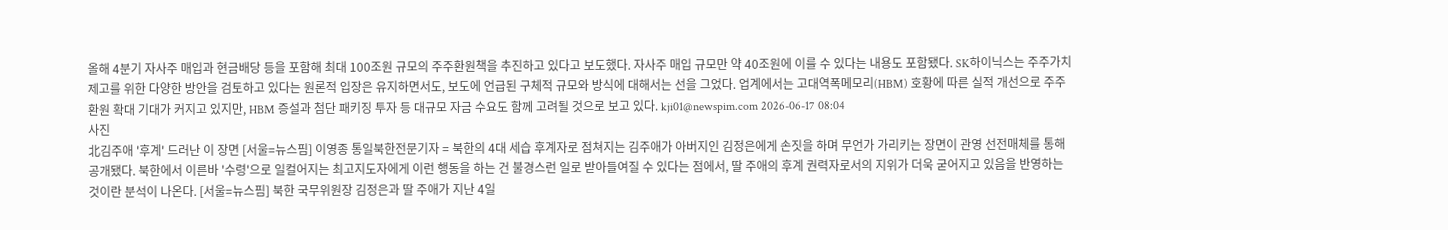올해 4분기 자사주 매입과 현금배당 등을 포함해 최대 100조원 규모의 주주환원책을 추진하고 있다고 보도했다. 자사주 매입 규모만 약 40조원에 이를 수 있다는 내용도 포함됐다. SK하이닉스는 주주가치 제고를 위한 다양한 방안을 검토하고 있다는 원론적 입장은 유지하면서도, 보도에 언급된 구체적 규모와 방식에 대해서는 선을 그었다. 업계에서는 고대역폭메모리(HBM) 호황에 따른 실적 개선으로 주주환원 확대 기대가 커지고 있지만, HBM 증설과 첨단 패키징 투자 등 대규모 자금 수요도 함께 고려될 것으로 보고 있다. kji01@newspim.com 2026-06-17 08:04
사진
北김주애 '후계' 드러난 이 장면 [서울=뉴스핌] 이영종 통일북한전문기자 = 북한의 4대 세습 후계자로 점쳐지는 김주애가 아버지인 김정은에게 손짓을 하며 무언가 가리키는 장면이 관영 선전매체를 통해 공개됐다. 북한에서 이른바 '수령'으로 일컬어지는 최고지도자에게 이런 행동을 하는 건 불경스런 일로 받아들여질 수 있다는 점에서, 딸 주애의 후계 권력자로서의 지위가 더욱 굳어지고 있음을 반영하는 것이란 분석이 나온다. [서울=뉴스핌] 북한 국무위원장 김정은과 딸 주애가 지난 4일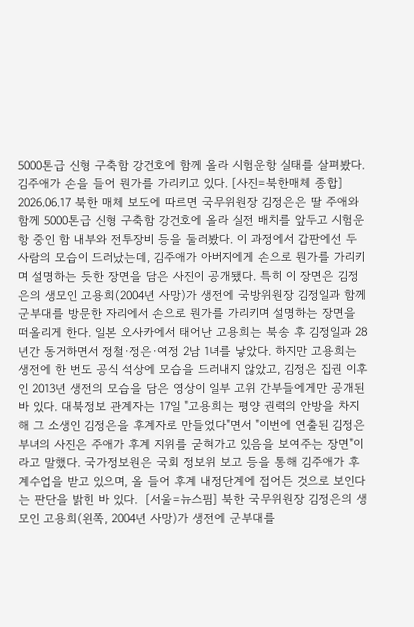5000톤급 신형 구축함 강건호에 함께 올라 시험운항 실태를 살펴봤다. 김주애가 손을 들어 뭔가를 가리키고 있다. [사진=북한매체 종합] 2026.06.17 북한 매체 보도에 따르면 국무위원장 김정은은 딸 주애와 함께 5000톤급 신형 구축함 강건호에 올라 실전 배치를 앞두고 시험운항 중인 함 내부와 전투장비 등을 둘러봤다. 이 과정에서 갑판에선 두 사람의 모습이 드러났는데, 김주애가 아버지에게 손으로 뭔가를 가리키며 설명하는 듯한 장면을 담은 사진이 공개됐다. 특히 이 장면은 김정은의 생모인 고용희(2004년 사망)가 생전에 국방위원장 김정일과 함께 군부대를 방문한 자리에서 손으로 뭔가를 가리키며 설명하는 장면을 떠올리게 한다. 일본 오사카에서 태어난 고용희는 북송 후 김정일과 28년간 동거하면서 정철·정은·여정 2남 1녀를 낳았다. 하지만 고용희는 생전에 한 번도 공식 석상에 모습을 드러내지 않았고, 김정은 집권 이후인 2013년 생전의 모습을 담은 영상이 일부 고위 간부들에게만 공개된 바 있다. 대북정보 관계자는 17일 "고용희는 평양 권력의 안방을 차지해 그 소생인 김정은을 후계자로 만들었다"면서 "이번에 연출된 김정은 부녀의 사진은 주애가 후계 지위를 굳혀가고 있음을 보여주는 장면"이라고 말했다. 국가정보원은 국회 정보위 보고 등을 통해 김주애가 후계수업을 받고 있으며, 올 들어 후계 내정단계에 접어든 것으로 보인다는 판단을 밝힌 바 있다.  [서울=뉴스핌] 북한 국무위원장 김정은의 생모인 고용희(왼쪽, 2004년 사망)가 생전에 군부대를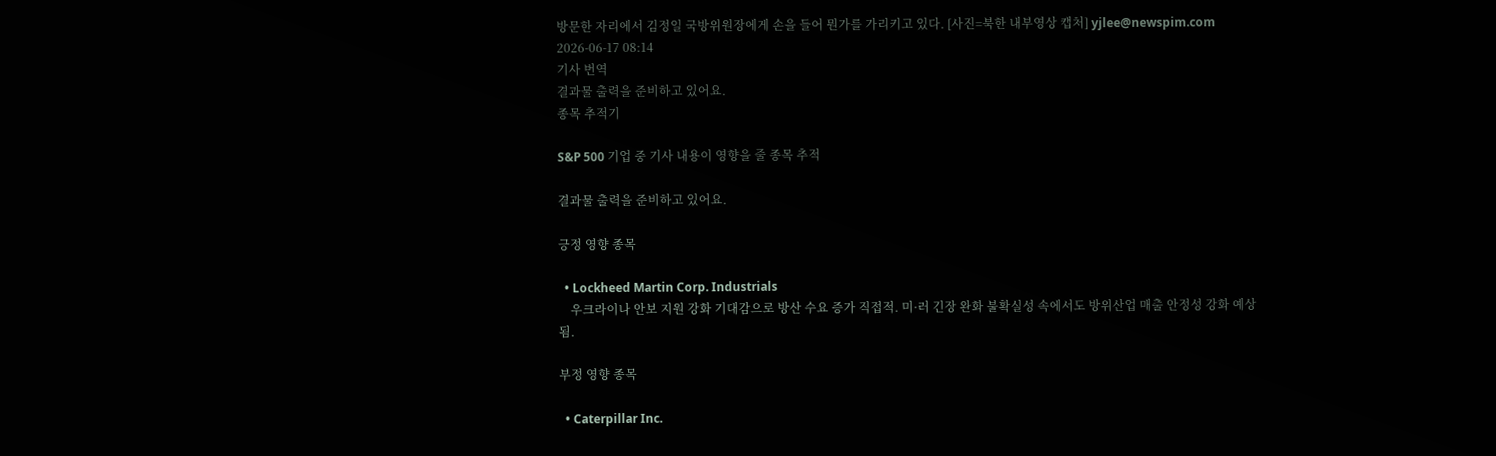방문한 자리에서 김정일 국방위원장에게 손을 들어 뭔가를 가리키고 있다. [사진=북한 내부영상 캡처] yjlee@newspim.com 2026-06-17 08:14
기사 번역
결과물 출력을 준비하고 있어요.
종목 추적기

S&P 500 기업 중 기사 내용이 영향을 줄 종목 추적

결과물 출력을 준비하고 있어요.

긍정 영향 종목

  • Lockheed Martin Corp. Industrials
    우크라이나 안보 지원 강화 기대감으로 방산 수요 증가 직접적. 미·러 긴장 완화 불확실성 속에서도 방위산업 매출 안정성 강화 예상됨.

부정 영향 종목

  • Caterpillar Inc.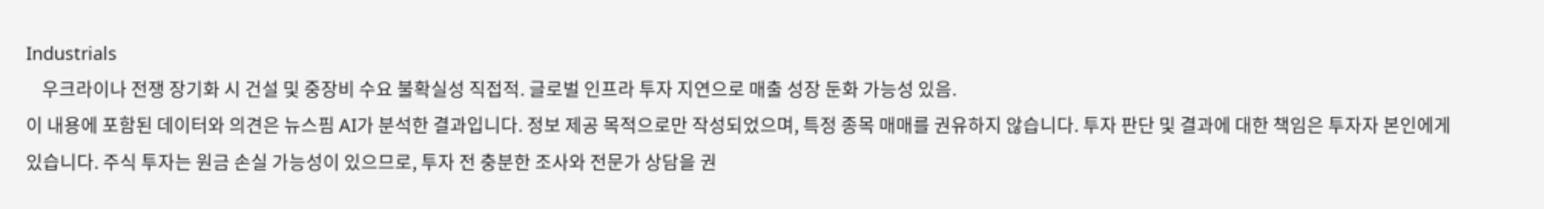Industrials
    우크라이나 전쟁 장기화 시 건설 및 중장비 수요 불확실성 직접적. 글로벌 인프라 투자 지연으로 매출 성장 둔화 가능성 있음.
이 내용에 포함된 데이터와 의견은 뉴스핌 AI가 분석한 결과입니다. 정보 제공 목적으로만 작성되었으며, 특정 종목 매매를 권유하지 않습니다. 투자 판단 및 결과에 대한 책임은 투자자 본인에게 있습니다. 주식 투자는 원금 손실 가능성이 있으므로, 투자 전 충분한 조사와 전문가 상담을 권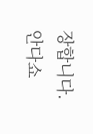장합니다.
안다쇼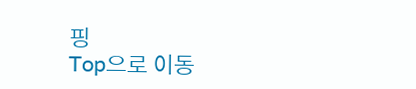핑
Top으로 이동